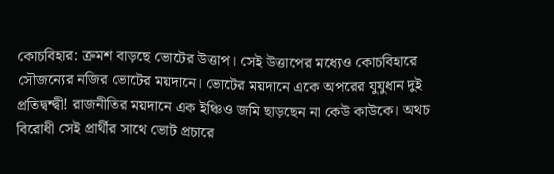কোচবিহার: ক্রমশ বাড়ছে ভোটের উত্তাপ। সেই উত্তাপের মধ্যেও কোচবিহারে সৌজন্যের নজির ভোটের ময়দানে। ভোটের ময়দানে একে অপরের যুযুধান দুই প্রতিদ্বন্দ্বী! রাজনীতির ময়দানে এক ইঞ্চিও জমি ছাড়ছেন না কেউ কাউকে। অথচ বিরোধী সেই প্রার্থীর সাথে ভোট প্রচারে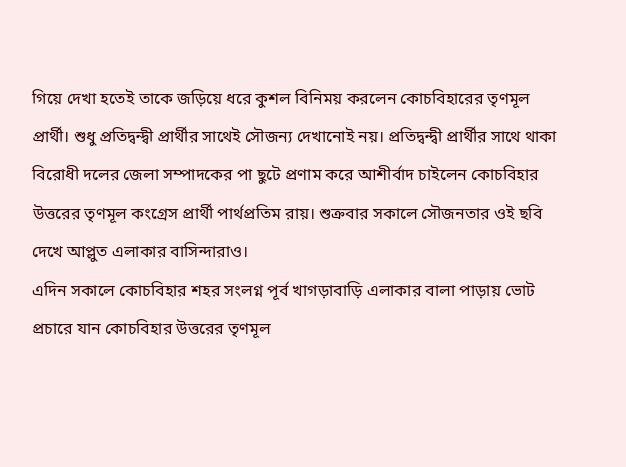গিয়ে দেখা হতেই তাকে জড়িয়ে ধরে কুশল বিনিময় করলেন কোচবিহারের তৃণমূল প্রার্থী। শুধু প্রতিদ্বন্দ্বী প্রার্থীর সাথেই সৌজন্য দেখানোই নয়। প্রতিদ্বন্দ্বী প্রার্থীর সাথে থাকা বিরোধী দলের জেলা সম্পাদকের পা ছুটে প্রণাম করে আশীর্বাদ চাইলেন কোচবিহার উত্তরের তৃণমূল কংগ্রেস প্রার্থী পার্থপ্রতিম রায়। শুক্রবার সকালে সৌজনতার ওই ছবি দেখে আপ্লুত এলাকার বাসিন্দারাও।
এদিন সকালে কোচবিহার শহর সংলগ্ন পূর্ব খাগড়াবাড়ি এলাকার বালা পাড়ায় ভোট প্রচারে যান কোচবিহার উত্তরের তৃণমূল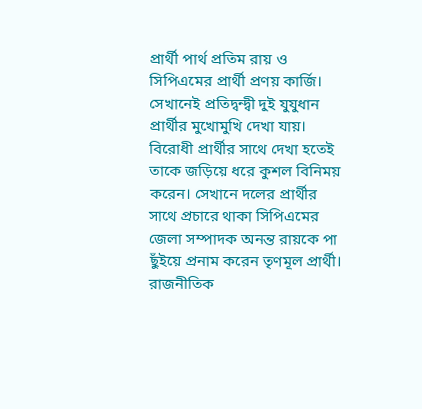প্রার্থী পার্থ প্রতিম রায় ও সিপিএমের প্রার্থী প্রণয় কার্জি। সেখানেই প্রতিদ্বন্দ্বী দুই যুযুধান প্রার্থীর মুখোমুখি দেখা যায়। বিরোধী প্রার্থীর সাথে দেখা হতেই তাকে জড়িয়ে ধরে কুশল বিনিময় করেন। সেখানে দলের প্রার্থীর সাথে প্রচারে থাকা সিপিএমের জেলা সম্পাদক অনন্ত রায়কে পা ছুঁইয়ে প্রনাম করেন তৃণমূল প্রার্থী।
রাজনীতিক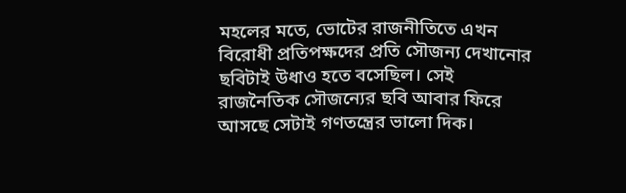মহলের মতে, ভোটের রাজনীতিতে এখন বিরোধী প্রতিপক্ষদের প্রতি সৌজন্য দেখানোর ছবিটাই উধাও হতে বসেছিল। সেই রাজনৈতিক সৌজন্যের ছবি আবার ফিরে আসছে সেটাই গণতন্ত্রের ভালো দিক।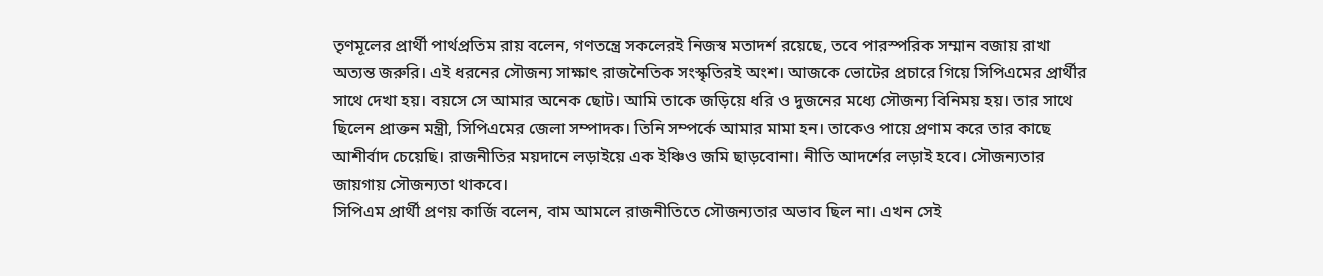তৃণমূলের প্রার্থী পার্থপ্রতিম রায় বলেন, গণতন্ত্রে সকলেরই নিজস্ব মতাদর্শ রয়েছে, তবে পারস্পরিক সম্মান বজায় রাখা অত্যন্ত জরুরি। এই ধরনের সৌজন্য সাক্ষাৎ রাজনৈতিক সংস্কৃতিরই অংশ। আজকে ভোটের প্রচারে গিয়ে সিপিএমের প্রার্থীর সাথে দেখা হয়। বয়সে সে আমার অনেক ছোট। আমি তাকে জড়িয়ে ধরি ও দুজনের মধ্যে সৌজন্য বিনিময় হয়। তার সাথে ছিলেন প্রাক্তন মন্ত্রী, সিপিএমের জেলা সম্পাদক। তিনি সম্পর্কে আমার মামা হন। তাকেও পায়ে প্রণাম করে তার কাছে আশীর্বাদ চেয়েছি। রাজনীতির ময়দানে লড়াইয়ে এক ইঞ্চিও জমি ছাড়বোনা। নীতি আদর্শের লড়াই হবে। সৌজন্যতার জায়গায় সৌজন্যতা থাকবে।
সিপিএম প্রার্থী প্রণয় কার্জি বলেন, বাম আমলে রাজনীতিতে সৌজন্যতার অভাব ছিল না। এখন সেই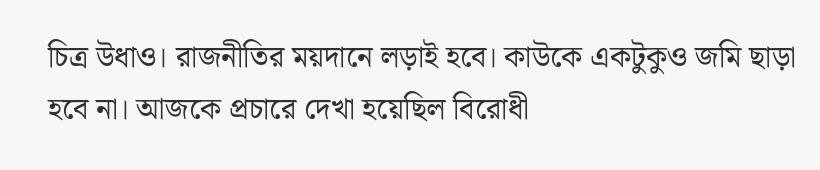চিত্র উধাও। রাজনীতির ময়দানে লড়াই হবে। কাউকে একটুকুও জমি ছাড়া হবে না। আজকে প্রচারে দেখা হয়েছিল বিরোধী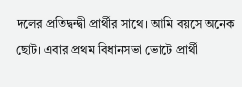দলের প্রতিদ্বন্দ্বী প্রার্থীর সাথে। আমি বয়সে অনেক ছোট। এবার প্রথম বিধানসভা ভোটে প্রার্থী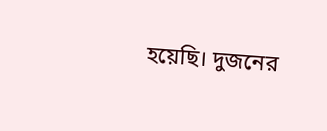হয়েছি। দুজনের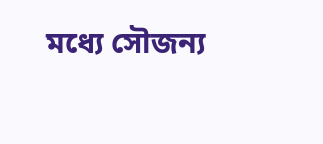মধ্যে সৌজন্য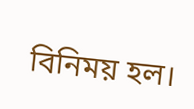বিনিময় হল।